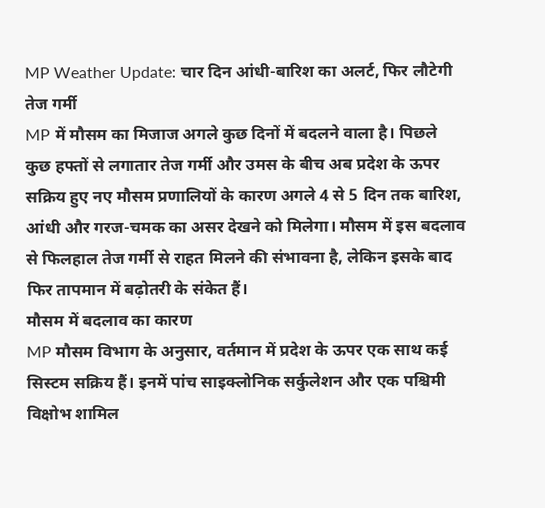MP Weather Update: चार दिन आंधी-बारिश का अलर्ट, फिर लौटेगी तेज गर्मी
MP में मौसम का मिजाज अगले कुछ दिनों में बदलने वाला है। पिछले कुछ हफ्तों से लगातार तेज गर्मी और उमस के बीच अब प्रदेश के ऊपर सक्रिय हुए नए मौसम प्रणालियों के कारण अगले 4 से 5 दिन तक बारिश, आंधी और गरज-चमक का असर देखने को मिलेगा। मौसम में इस बदलाव से फिलहाल तेज गर्मी से राहत मिलने की संभावना है, लेकिन इसके बाद फिर तापमान में बढ़ोतरी के संकेत हैं।
मौसम में बदलाव का कारण
MP मौसम विभाग के अनुसार, वर्तमान में प्रदेश के ऊपर एक साथ कई सिस्टम सक्रिय हैं। इनमें पांच साइक्लोनिक सर्कुलेशन और एक पश्चिमी विक्षोभ शामिल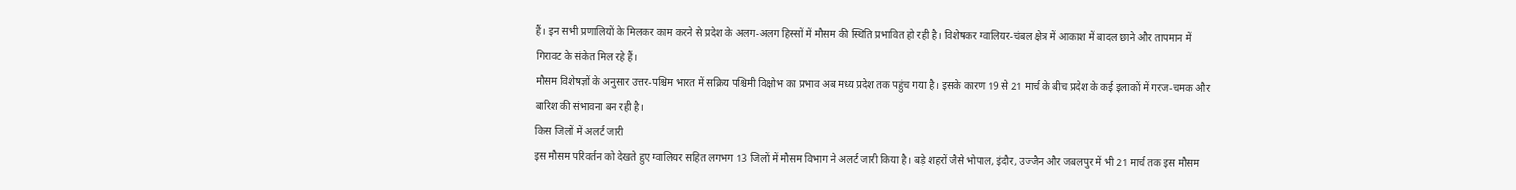हैं। इन सभी प्रणालियों के मिलकर काम करने से प्रदेश के अलग-अलग हिस्सों में मौसम की स्थिति प्रभावित हो रही है। विशेषकर ग्वालियर-चंबल क्षेत्र में आकाश में बादल छाने और तापमान में गिरावट के संकेत मिल रहे हैं।
मौसम विशेषज्ञों के अनुसार उत्तर-पश्चिम भारत में सक्रिय पश्चिमी विक्षोभ का प्रभाव अब मध्य प्रदेश तक पहुंच गया है। इसके कारण 19 से 21 मार्च के बीच प्रदेश के कई इलाकों में गरज-चमक और बारिश की संभावना बन रही है।
किस जिलों में अलर्ट जारी
इस मौसम परिवर्तन को देखते हुए ग्वालियर सहित लगभग 13 जिलों में मौसम विभाग ने अलर्ट जारी किया है। बड़े शहरों जैसे भोपाल, इंदौर, उज्जैन और जबलपुर में भी 21 मार्च तक इस मौसम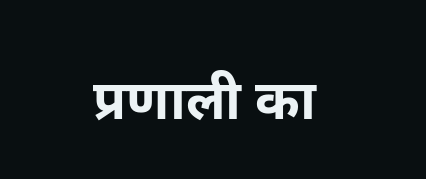प्रणाली का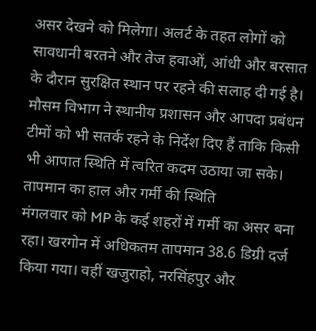असर देखने को मिलेगा। अलर्ट के तहत लोगों को सावधानी बरतने और तेज हवाओं, आंधी और बरसात के दौरान सुरक्षित स्थान पर रहने की सलाह दी गई है।
मौसम विभाग ने स्थानीय प्रशासन और आपदा प्रबंधन टीमों को भी सतर्क रहने के निर्देश दिए हैं ताकि किसी भी आपात स्थिति में त्वरित कदम उठाया जा सके।
तापमान का हाल और गर्मी की स्थिति
मंगलवार को MP के कई शहरों में गर्मी का असर बना रहा। खरगोन में अधिकतम तापमान 38.6 डिग्री दर्ज किया गया। वहीं खजुराहो, नरसिंहपुर और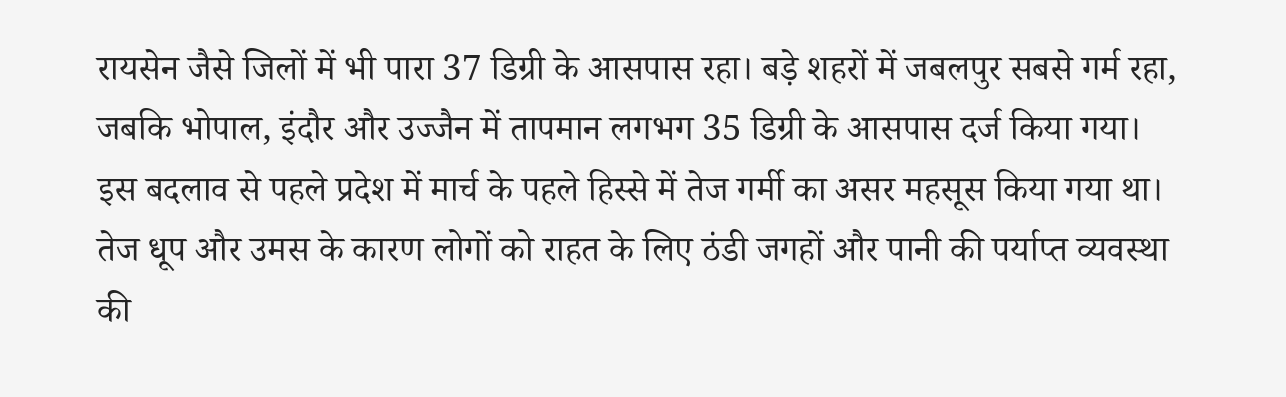रायसेन जैसे जिलों में भी पारा 37 डिग्री के आसपास रहा। बड़े शहरों में जबलपुर सबसे गर्म रहा, जबकि भोपाल, इंदौर और उज्जैन में तापमान लगभग 35 डिग्री के आसपास दर्ज किया गया।
इस बदलाव से पहले प्रदेश में मार्च के पहले हिस्से में तेज गर्मी का असर महसूस किया गया था। तेज धूप और उमस के कारण लोगों को राहत के लिए ठंडी जगहों और पानी की पर्याप्त व्यवस्था की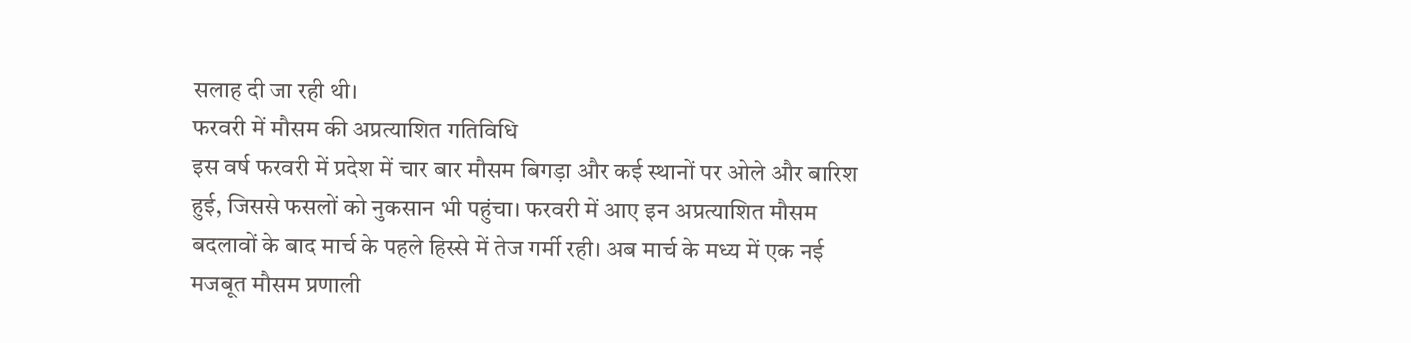सलाह दी जा रही थी।
फरवरी में मौसम की अप्रत्याशित गतिविधि
इस वर्ष फरवरी में प्रदेश में चार बार मौसम बिगड़ा और कई स्थानों पर ओले और बारिश हुई, जिससे फसलों को नुकसान भी पहुंचा। फरवरी में आए इन अप्रत्याशित मौसम बदलावों के बाद मार्च के पहले हिस्से में तेज गर्मी रही। अब मार्च के मध्य में एक नई मजबूत मौसम प्रणाली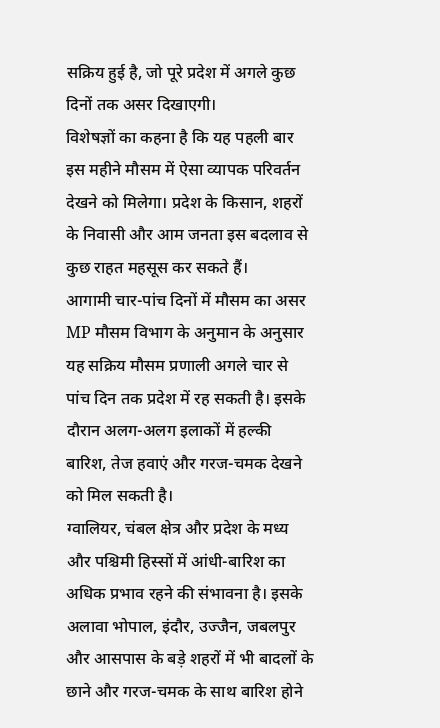सक्रिय हुई है, जो पूरे प्रदेश में अगले कुछ दिनों तक असर दिखाएगी।
विशेषज्ञों का कहना है कि यह पहली बार इस महीने मौसम में ऐसा व्यापक परिवर्तन देखने को मिलेगा। प्रदेश के किसान, शहरों के निवासी और आम जनता इस बदलाव से कुछ राहत महसूस कर सकते हैं।
आगामी चार-पांच दिनों में मौसम का असर
MP मौसम विभाग के अनुमान के अनुसार यह सक्रिय मौसम प्रणाली अगले चार से पांच दिन तक प्रदेश में रह सकती है। इसके दौरान अलग-अलग इलाकों में हल्की बारिश, तेज हवाएं और गरज-चमक देखने को मिल सकती है।
ग्वालियर, चंबल क्षेत्र और प्रदेश के मध्य और पश्चिमी हिस्सों में आंधी-बारिश का अधिक प्रभाव रहने की संभावना है। इसके अलावा भोपाल, इंदौर, उज्जैन, जबलपुर और आसपास के बड़े शहरों में भी बादलों के छाने और गरज-चमक के साथ बारिश होने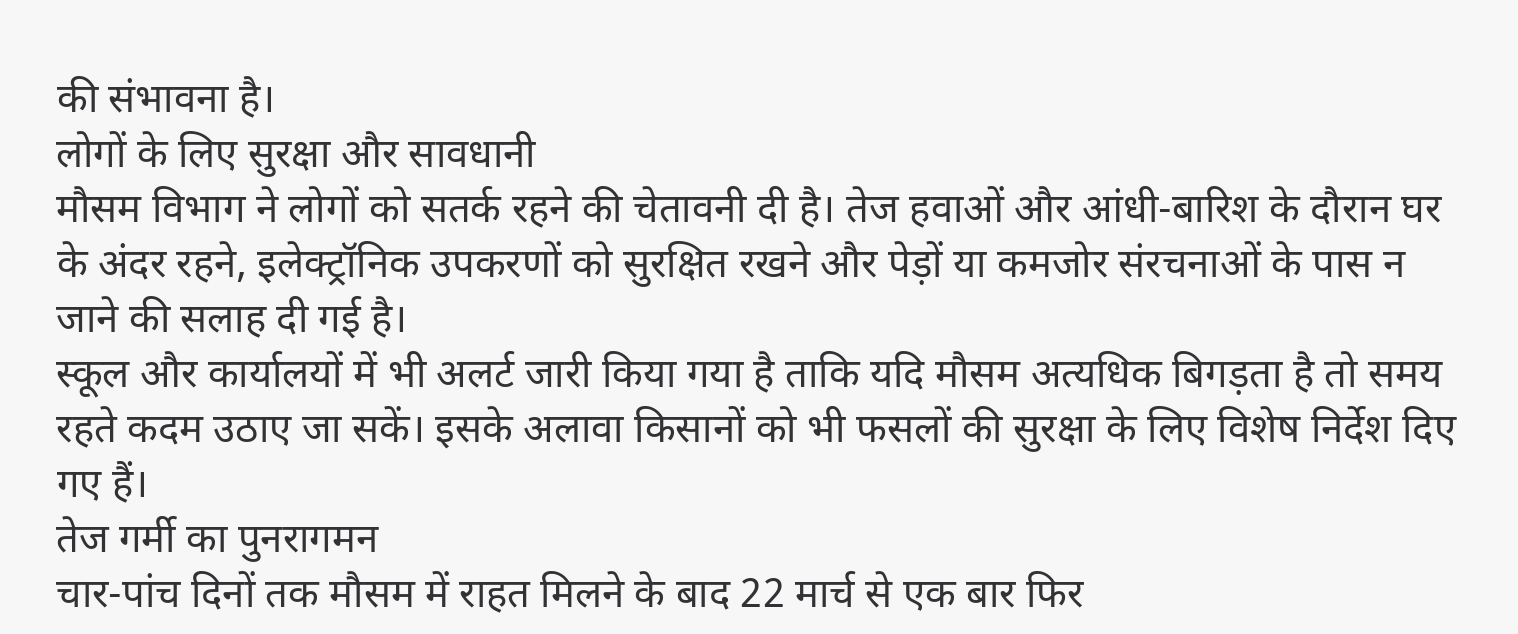की संभावना है।
लोगों के लिए सुरक्षा और सावधानी
मौसम विभाग ने लोगों को सतर्क रहने की चेतावनी दी है। तेज हवाओं और आंधी-बारिश के दौरान घर के अंदर रहने, इलेक्ट्रॉनिक उपकरणों को सुरक्षित रखने और पेड़ों या कमजोर संरचनाओं के पास न जाने की सलाह दी गई है।
स्कूल और कार्यालयों में भी अलर्ट जारी किया गया है ताकि यदि मौसम अत्यधिक बिगड़ता है तो समय रहते कदम उठाए जा सकें। इसके अलावा किसानों को भी फसलों की सुरक्षा के लिए विशेष निर्देश दिए गए हैं।
तेज गर्मी का पुनरागमन
चार-पांच दिनों तक मौसम में राहत मिलने के बाद 22 मार्च से एक बार फिर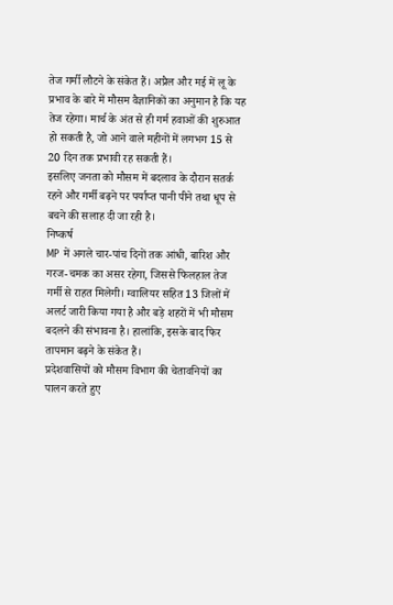तेज गर्मी लौटने के संकेत हैं। अप्रैल और मई में लू के प्रभाव के बारे में मौसम वैज्ञानिकों का अनुमान है कि यह तेज रहेगा। मार्च के अंत से ही गर्म हवाओं की शुरुआत हो सकती है, जो आने वाले महीनों में लगभग 15 से 20 दिन तक प्रभावी रह सकती हैं।
इसलिए जनता को मौसम में बदलाव के दौरान सतर्क रहने और गर्मी बढ़ने पर पर्याप्त पानी पीने तथा धूप से बचने की सलाह दी जा रही है।
निष्कर्ष
MP में अगले चार-पांच दिनों तक आंधी, बारिश और गरज-चमक का असर रहेगा, जिससे फिलहाल तेज गर्मी से राहत मिलेगी। ग्वालियर सहित 13 जिलों में अलर्ट जारी किया गया है और बड़े शहरों में भी मौसम बदलने की संभावना है। हालांकि, इसके बाद फिर तापमान बढ़ने के संकेत हैं।
प्रदेशवासियों को मौसम विभाग की चेतावनियों का पालन करते हुए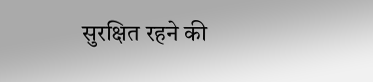सुरक्षित रहने की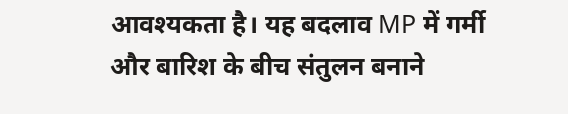आवश्यकता है। यह बदलाव MP में गर्मी और बारिश के बीच संतुलन बनाने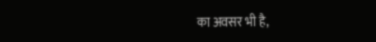का अवसर भी है,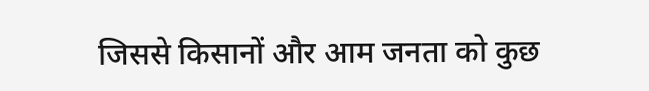जिससे किसानों और आम जनता को कुछ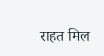राहत मिल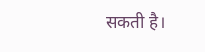सकती है।